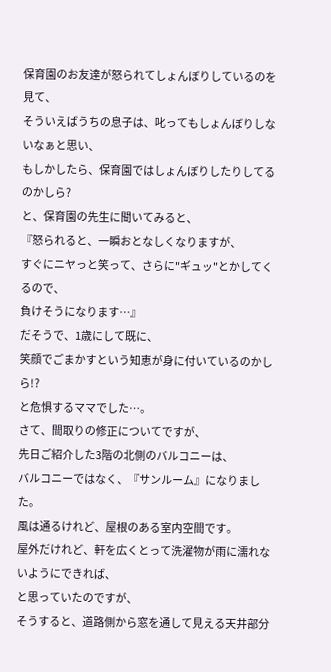保育園のお友達が怒られてしょんぼりしているのを見て、
そういえばうちの息子は、叱ってもしょんぼりしないなぁと思い、
もしかしたら、保育園ではしょんぼりしたりしてるのかしら?
と、保育園の先生に聞いてみると、
『怒られると、一瞬おとなしくなりますが、
すぐにニヤっと笑って、さらに"ギュッ"とかしてくるので、
負けそうになります…』
だそうで、1歳にして既に、
笑顔でごまかすという知恵が身に付いているのかしら!?
と危惧するママでした…。
さて、間取りの修正についてですが、
先日ご紹介した3階の北側のバルコニーは、
バルコニーではなく、『サンルーム』になりました。
風は通るけれど、屋根のある室内空間です。
屋外だけれど、軒を広くとって洗濯物が雨に濡れないようにできれば、
と思っていたのですが、
そうすると、道路側から窓を通して見える天井部分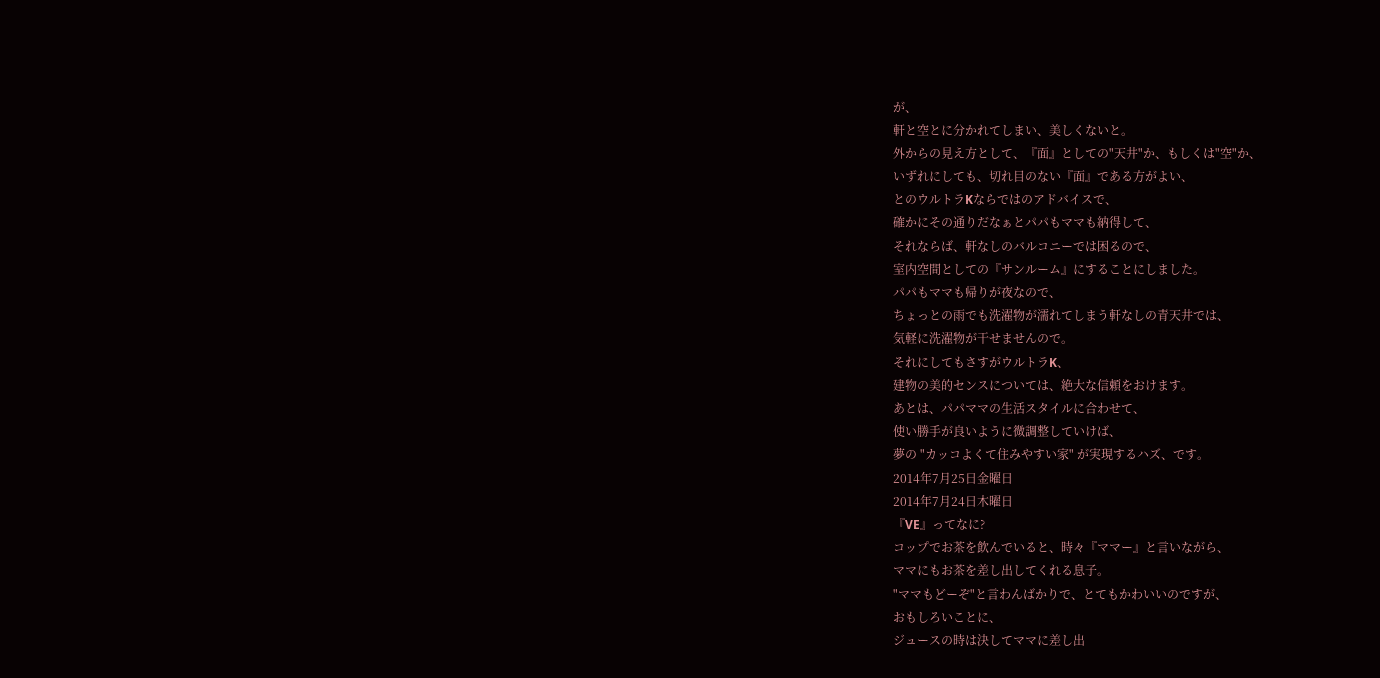が、
軒と空とに分かれてしまい、美しくないと。
外からの見え方として、『面』としての"天井"か、もしくは"空"か、
いずれにしても、切れ目のない『面』である方がよい、
とのウルトラKならではのアドバイスで、
確かにその通りだなぁとパパもママも納得して、
それならば、軒なしのバルコニーでは困るので、
室内空間としての『サンルーム』にすることにしました。
パパもママも帰りが夜なので、
ちょっとの雨でも洗濯物が濡れてしまう軒なしの青天井では、
気軽に洗濯物が干せませんので。
それにしてもさすがウルトラK、
建物の美的センスについては、絶大な信頼をおけます。
あとは、パパママの生活スタイルに合わせて、
使い勝手が良いように微調整していけば、
夢の "カッコよくて住みやすい家" が実現するハズ、です。
2014年7月25日金曜日
2014年7月24日木曜日
『VE』ってなに?
コップでお茶を飲んでいると、時々『ママー』と言いながら、
ママにもお茶を差し出してくれる息子。
"ママもどーぞ"と言わんばかりで、とてもかわいいのですが、
おもしろいことに、
ジュースの時は決してママに差し出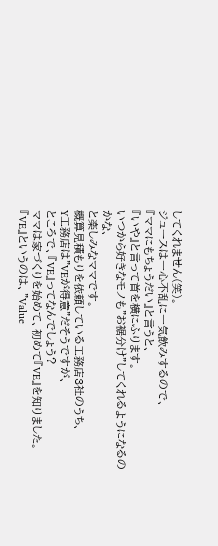してくれません(笑)。
ジュースは一心不乱に一気飲みするので、
『ママにもちょうだい』と言うと、
『いや』と言って首を横にふります。
いつから好きなモノも"お裾分け"してくれるようになるのかな、
と楽しみなママです。
概算見積もりを依頼している工務店3社のうち、
Y工務店は"VEが得意"だそうですが、
ところで、『VE』ってなんでしょう?
ママは家づくりを始めて、初めて『VE』を知りました。
『VE』というのは、"Value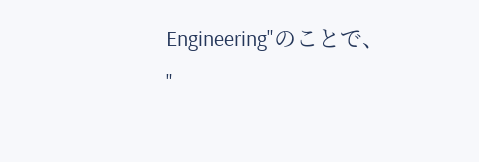Engineering"のことで、
"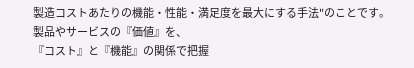製造コストあたりの機能・性能・満足度を最大にする手法"のことです。
製品やサービスの『価値』を、
『コスト』と『機能』の関係で把握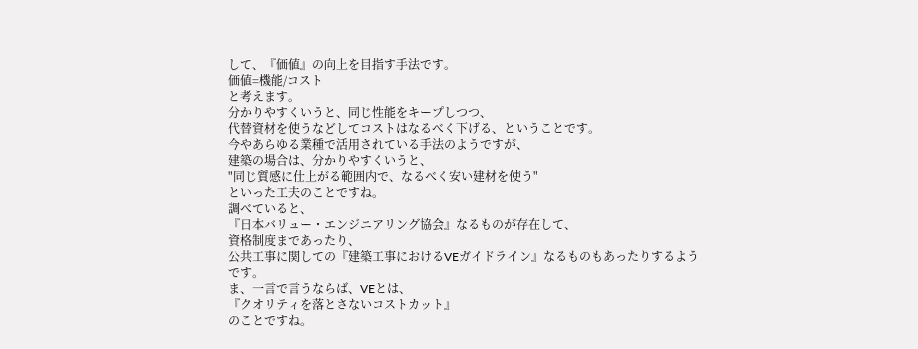して、『価値』の向上を目指す手法です。
価値=機能/コスト
と考えます。
分かりやすくいうと、同じ性能をキープしつつ、
代替資材を使うなどしてコストはなるべく下げる、ということです。
今やあらゆる業種で活用されている手法のようですが、
建築の場合は、分かりやすくいうと、
"同じ質感に仕上がる範囲内で、なるべく安い建材を使う"
といった工夫のことですね。
調べていると、
『日本バリュー・エンジニアリング協会』なるものが存在して、
資格制度まであったり、
公共工事に関しての『建築工事におけるVEガイドライン』なるものもあったりするようです。
ま、一言で言うならば、VEとは、
『クオリティを落とさないコストカット』
のことですね。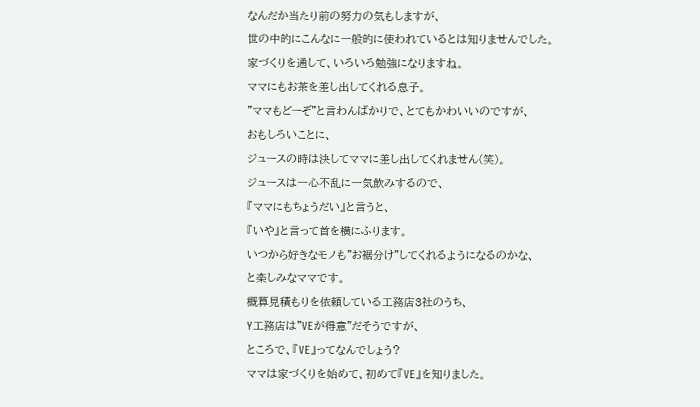なんだか当たり前の努力の気もしますが、
世の中的にこんなに一般的に使われているとは知りませんでした。
家づくりを通して、いろいろ勉強になりますね。
ママにもお茶を差し出してくれる息子。
"ママもどーぞ"と言わんばかりで、とてもかわいいのですが、
おもしろいことに、
ジュースの時は決してママに差し出してくれません(笑)。
ジュースは一心不乱に一気飲みするので、
『ママにもちょうだい』と言うと、
『いや』と言って首を横にふります。
いつから好きなモノも"お裾分け"してくれるようになるのかな、
と楽しみなママです。
概算見積もりを依頼している工務店3社のうち、
Y工務店は"VEが得意"だそうですが、
ところで、『VE』ってなんでしょう?
ママは家づくりを始めて、初めて『VE』を知りました。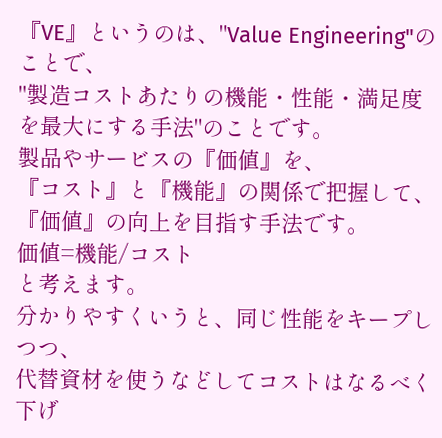『VE』というのは、"Value Engineering"のことで、
"製造コストあたりの機能・性能・満足度を最大にする手法"のことです。
製品やサービスの『価値』を、
『コスト』と『機能』の関係で把握して、『価値』の向上を目指す手法です。
価値=機能/コスト
と考えます。
分かりやすくいうと、同じ性能をキープしつつ、
代替資材を使うなどしてコストはなるべく下げ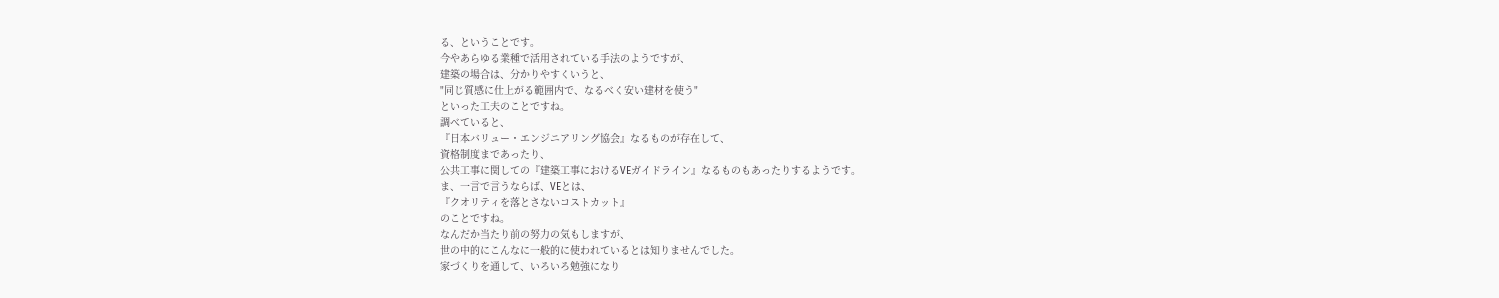る、ということです。
今やあらゆる業種で活用されている手法のようですが、
建築の場合は、分かりやすくいうと、
"同じ質感に仕上がる範囲内で、なるべく安い建材を使う"
といった工夫のことですね。
調べていると、
『日本バリュー・エンジニアリング協会』なるものが存在して、
資格制度まであったり、
公共工事に関しての『建築工事におけるVEガイドライン』なるものもあったりするようです。
ま、一言で言うならば、VEとは、
『クオリティを落とさないコストカット』
のことですね。
なんだか当たり前の努力の気もしますが、
世の中的にこんなに一般的に使われているとは知りませんでした。
家づくりを通して、いろいろ勉強になり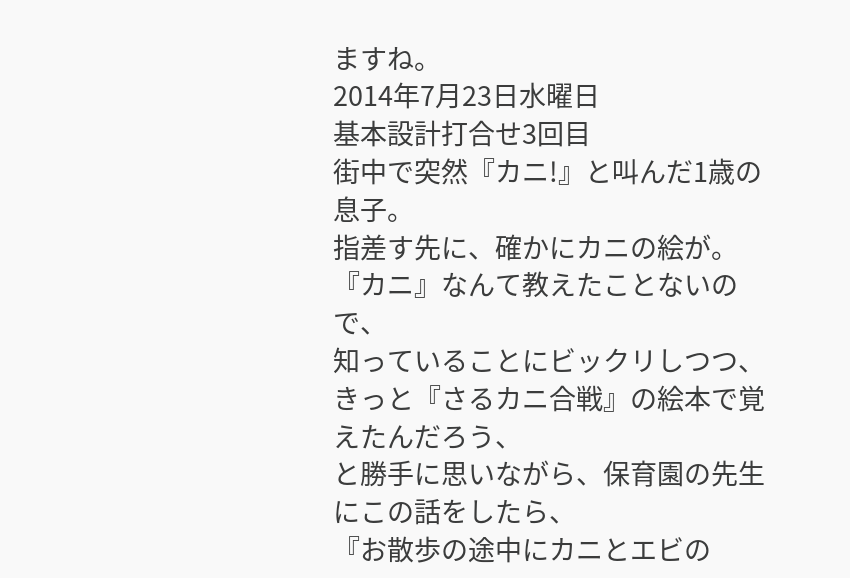ますね。
2014年7月23日水曜日
基本設計打合せ3回目
街中で突然『カニ!』と叫んだ1歳の息子。
指差す先に、確かにカニの絵が。
『カニ』なんて教えたことないので、
知っていることにビックリしつつ、
きっと『さるカニ合戦』の絵本で覚えたんだろう、
と勝手に思いながら、保育園の先生にこの話をしたら、
『お散歩の途中にカニとエビの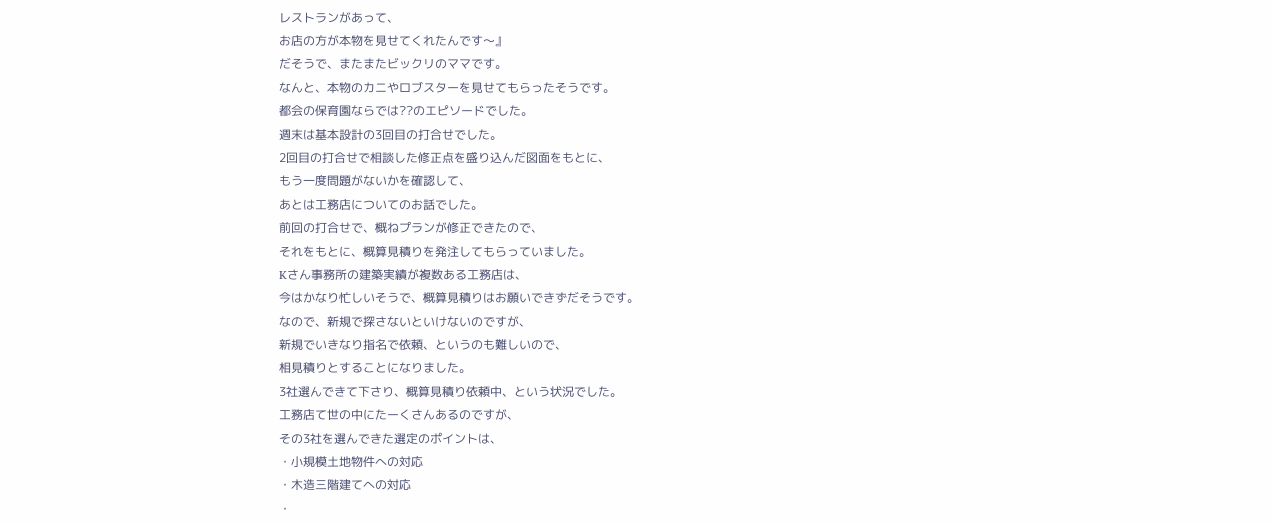レストランがあって、
お店の方が本物を見せてくれたんです〜』
だそうで、またまたビックリのママです。
なんと、本物のカニやロブスターを見せてもらったそうです。
都会の保育園ならでは??のエピソードでした。
週末は基本設計の3回目の打合せでした。
2回目の打合せで相談した修正点を盛り込んだ図面をもとに、
もう一度問題がないかを確認して、
あとは工務店についてのお話でした。
前回の打合せで、概ねプランが修正できたので、
それをもとに、概算見積りを発注してもらっていました。
Kさん事務所の建築実績が複数ある工務店は、
今はかなり忙しいそうで、概算見積りはお願いできずだそうです。
なので、新規で探さないといけないのですが、
新規でいきなり指名で依頼、というのも難しいので、
相見積りとすることになりました。
3社選んできて下さり、概算見積り依頼中、という状況でした。
工務店て世の中にたーくさんあるのですが、
その3社を選んできた選定のポイントは、
・小規模土地物件への対応
・木造三階建てへの対応
・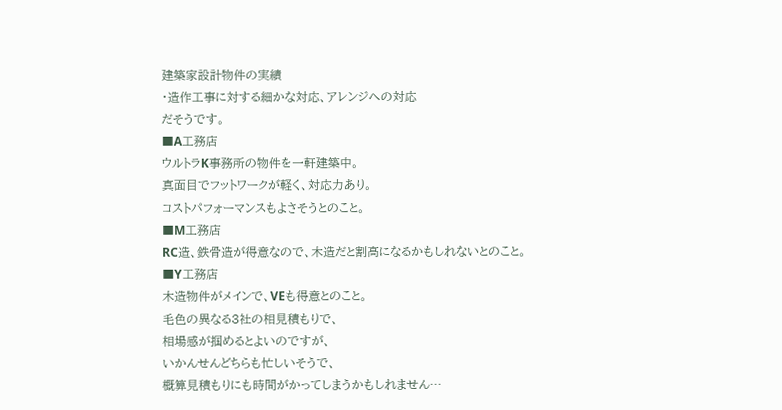建築家設計物件の実績
・造作工事に対する細かな対応、アレンジへの対応
だそうです。
■A工務店
ウルトラK事務所の物件を一軒建築中。
真面目でフットワークが軽く、対応力あり。
コストパフォーマンスもよさそうとのこと。
■M工務店
RC造、鉄骨造が得意なので、木造だと割高になるかもしれないとのこと。
■Y工務店
木造物件がメインで、VEも得意とのこと。
毛色の異なる3社の相見積もりで、
相場感が掴めるとよいのですが、
いかんせんどちらも忙しいそうで、
概算見積もりにも時間がかってしまうかもしれません…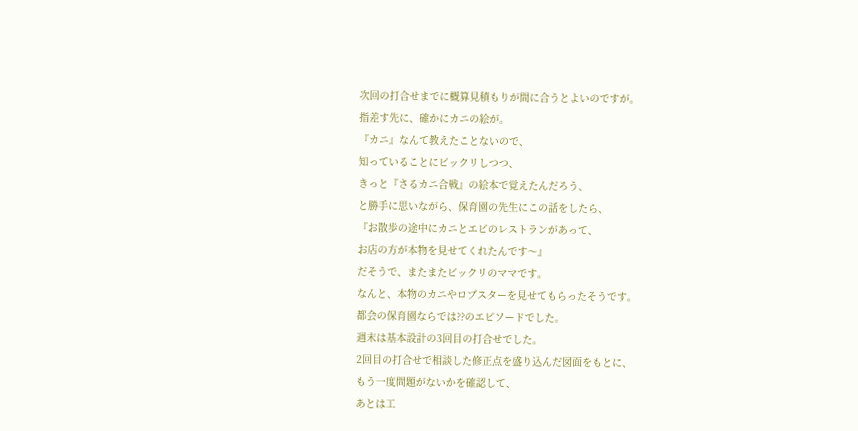次回の打合せまでに概算見積もりが間に合うとよいのですが。
指差す先に、確かにカニの絵が。
『カニ』なんて教えたことないので、
知っていることにビックリしつつ、
きっと『さるカニ合戦』の絵本で覚えたんだろう、
と勝手に思いながら、保育園の先生にこの話をしたら、
『お散歩の途中にカニとエビのレストランがあって、
お店の方が本物を見せてくれたんです〜』
だそうで、またまたビックリのママです。
なんと、本物のカニやロブスターを見せてもらったそうです。
都会の保育園ならでは??のエピソードでした。
週末は基本設計の3回目の打合せでした。
2回目の打合せで相談した修正点を盛り込んだ図面をもとに、
もう一度問題がないかを確認して、
あとは工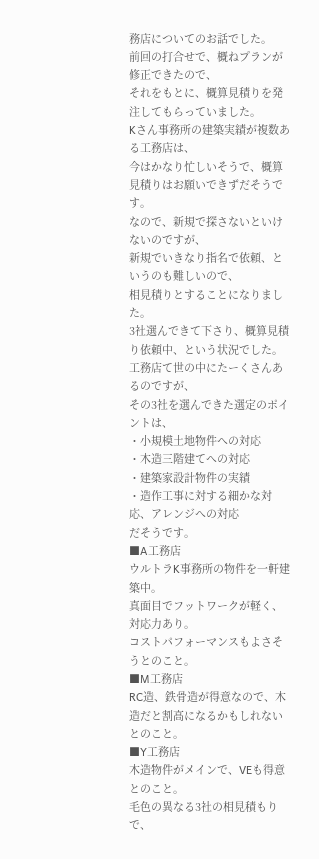務店についてのお話でした。
前回の打合せで、概ねプランが修正できたので、
それをもとに、概算見積りを発注してもらっていました。
Kさん事務所の建築実績が複数ある工務店は、
今はかなり忙しいそうで、概算見積りはお願いできずだそうです。
なので、新規で探さないといけないのですが、
新規でいきなり指名で依頼、というのも難しいので、
相見積りとすることになりました。
3社選んできて下さり、概算見積り依頼中、という状況でした。
工務店て世の中にたーくさんあるのですが、
その3社を選んできた選定のポイントは、
・小規模土地物件への対応
・木造三階建てへの対応
・建築家設計物件の実績
・造作工事に対する細かな対応、アレンジへの対応
だそうです。
■A工務店
ウルトラK事務所の物件を一軒建築中。
真面目でフットワークが軽く、対応力あり。
コストパフォーマンスもよさそうとのこと。
■M工務店
RC造、鉄骨造が得意なので、木造だと割高になるかもしれないとのこと。
■Y工務店
木造物件がメインで、VEも得意とのこと。
毛色の異なる3社の相見積もりで、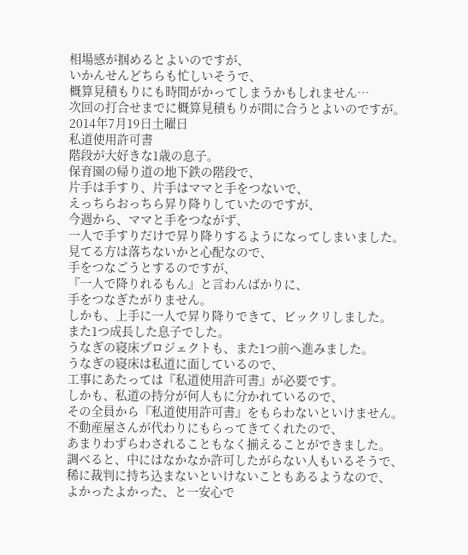相場感が掴めるとよいのですが、
いかんせんどちらも忙しいそうで、
概算見積もりにも時間がかってしまうかもしれません…
次回の打合せまでに概算見積もりが間に合うとよいのですが。
2014年7月19日土曜日
私道使用許可書
階段が大好きな1歳の息子。
保育園の帰り道の地下鉄の階段で、
片手は手すり、片手はママと手をつないで、
えっちらおっちら昇り降りしていたのですが、
今週から、ママと手をつながず、
一人で手すりだけで昇り降りするようになってしまいました。
見てる方は落ちないかと心配なので、
手をつなごうとするのですが、
『一人で降りれるもん』と言わんばかりに、
手をつなぎたがりません。
しかも、上手に一人で昇り降りできて、ビックリしました。
また1つ成長した息子でした。
うなぎの寝床プロジェクトも、また1つ前へ進みました。
うなぎの寝床は私道に面しているので、
工事にあたっては『私道使用許可書』が必要です。
しかも、私道の持分が何人もに分かれているので、
その全員から『私道使用許可書』をもらわないといけません。
不動産屋さんが代わりにもらってきてくれたので、
あまりわずらわされることもなく揃えることができました。
調べると、中にはなかなか許可したがらない人もいるそうで、
稀に裁判に持ち込まないといけないこともあるようなので、
よかったよかった、と一安心で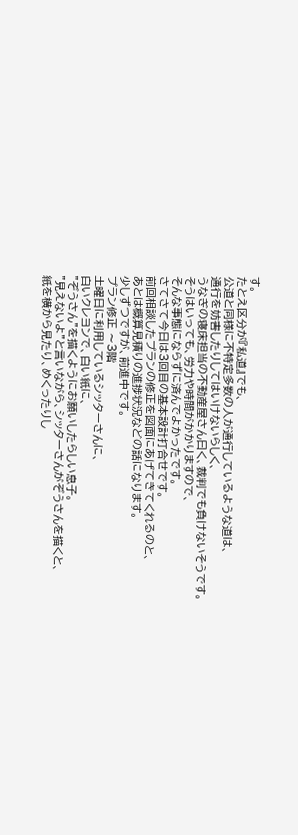す。
たとえ区分が『私道』でも、
公道と同様に不特定多数の人が通行しているような道は、
通行を妨害したりしてはいけないらしく、
うなぎの寝床担当の不動産屋さん曰く、裁判でも負けないそうです。
そうはいっても、労力や時間がかかりますので、
そんな事態にならずに済んでよかったです。
さてさて今日は3回目の基本設計打合せです。
前回相談したプランの修正を図面にあげてきてくれるのと、
あとは概算見積りの進捗状況などの話になります。
少しずつですが、前進中です。
プラン修正 〜3階
土曜日に利用しているシッターさんに、
白いクレヨンで、白い紙に、
"ぞうさん"を描くようにお願いしたらしい息子。
"見えないよ"と言いながら、シッターさんがぞうさんを描くと、
紙を横から見たり、めくったりし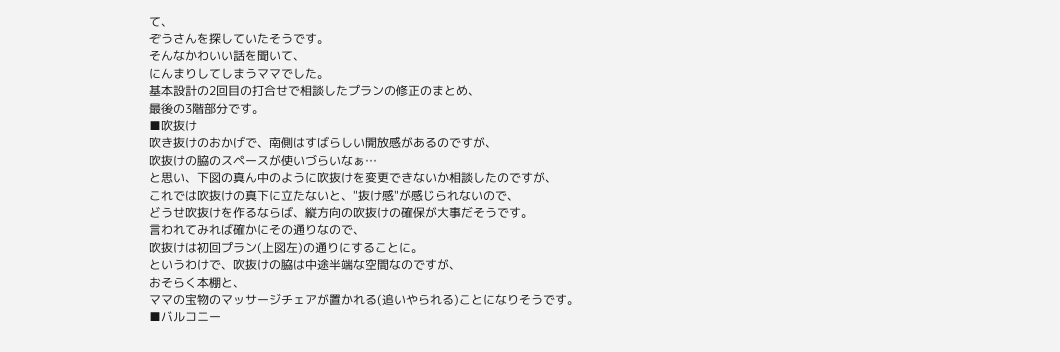て、
ぞうさんを探していたそうです。
そんなかわいい話を聞いて、
にんまりしてしまうママでした。
基本設計の2回目の打合せで相談したプランの修正のまとめ、
最後の3階部分です。
■吹抜け
吹き抜けのおかげで、南側はすばらしい開放感があるのですが、
吹抜けの脇のスペースが使いづらいなぁ…
と思い、下図の真ん中のように吹抜けを変更できないか相談したのですが、
これでは吹抜けの真下に立たないと、"抜け感"が感じられないので、
どうせ吹抜けを作るならば、縦方向の吹抜けの確保が大事だそうです。
言われてみれば確かにその通りなので、
吹抜けは初回プラン(上図左)の通りにすることに。
というわけで、吹抜けの脇は中途半端な空間なのですが、
おそらく本棚と、
ママの宝物のマッサージチェアが置かれる(追いやられる)ことになりそうです。
■バルコニー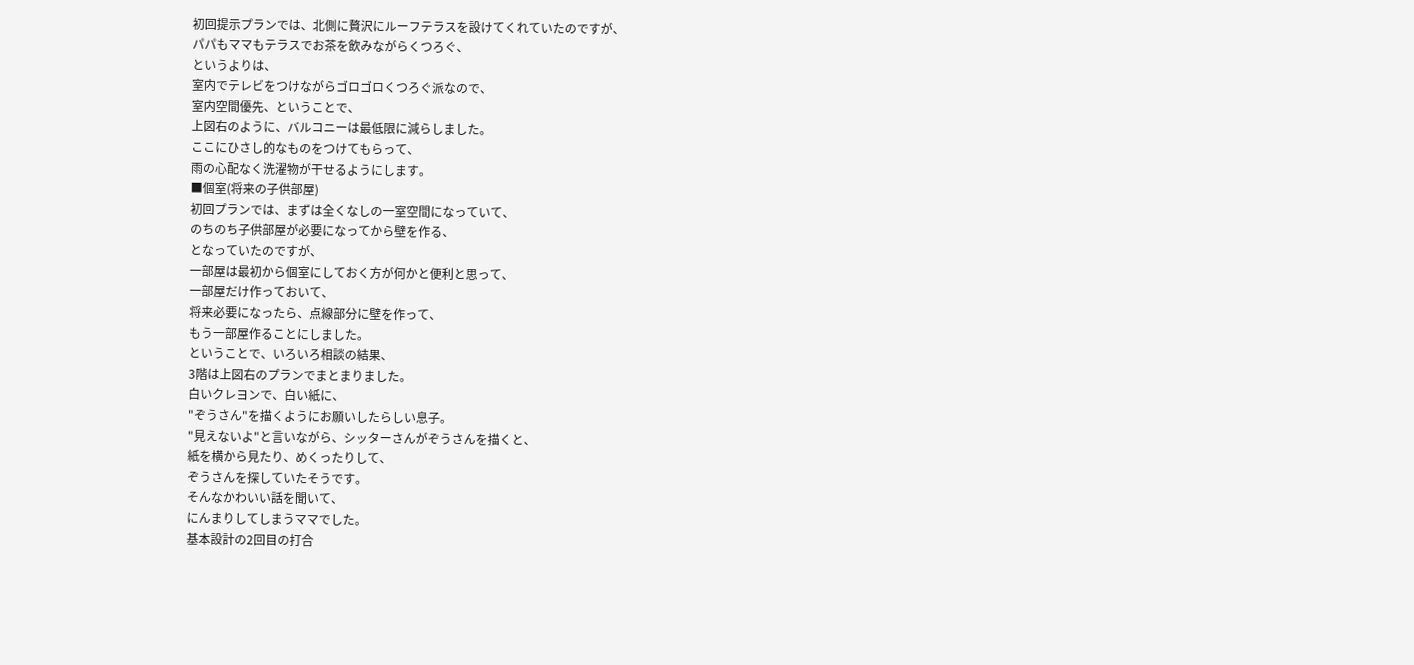初回提示プランでは、北側に贅沢にルーフテラスを設けてくれていたのですが、
パパもママもテラスでお茶を飲みながらくつろぐ、
というよりは、
室内でテレビをつけながらゴロゴロくつろぐ派なので、
室内空間優先、ということで、
上図右のように、バルコニーは最低限に減らしました。
ここにひさし的なものをつけてもらって、
雨の心配なく洗濯物が干せるようにします。
■個室(将来の子供部屋)
初回プランでは、まずは全くなしの一室空間になっていて、
のちのち子供部屋が必要になってから壁を作る、
となっていたのですが、
一部屋は最初から個室にしておく方が何かと便利と思って、
一部屋だけ作っておいて、
将来必要になったら、点線部分に壁を作って、
もう一部屋作ることにしました。
ということで、いろいろ相談の結果、
3階は上図右のプランでまとまりました。
白いクレヨンで、白い紙に、
"ぞうさん"を描くようにお願いしたらしい息子。
"見えないよ"と言いながら、シッターさんがぞうさんを描くと、
紙を横から見たり、めくったりして、
ぞうさんを探していたそうです。
そんなかわいい話を聞いて、
にんまりしてしまうママでした。
基本設計の2回目の打合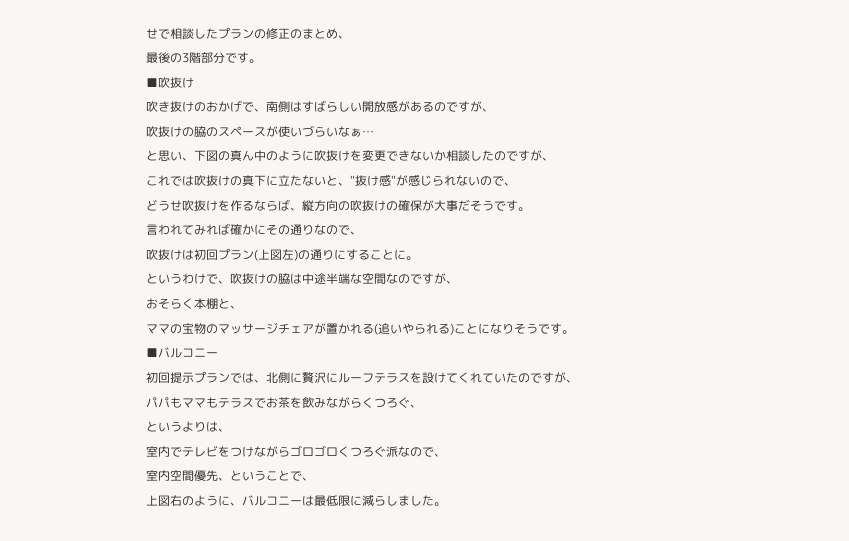せで相談したプランの修正のまとめ、
最後の3階部分です。
■吹抜け
吹き抜けのおかげで、南側はすばらしい開放感があるのですが、
吹抜けの脇のスペースが使いづらいなぁ…
と思い、下図の真ん中のように吹抜けを変更できないか相談したのですが、
これでは吹抜けの真下に立たないと、"抜け感"が感じられないので、
どうせ吹抜けを作るならば、縦方向の吹抜けの確保が大事だそうです。
言われてみれば確かにその通りなので、
吹抜けは初回プラン(上図左)の通りにすることに。
というわけで、吹抜けの脇は中途半端な空間なのですが、
おそらく本棚と、
ママの宝物のマッサージチェアが置かれる(追いやられる)ことになりそうです。
■バルコニー
初回提示プランでは、北側に贅沢にルーフテラスを設けてくれていたのですが、
パパもママもテラスでお茶を飲みながらくつろぐ、
というよりは、
室内でテレビをつけながらゴロゴロくつろぐ派なので、
室内空間優先、ということで、
上図右のように、バルコニーは最低限に減らしました。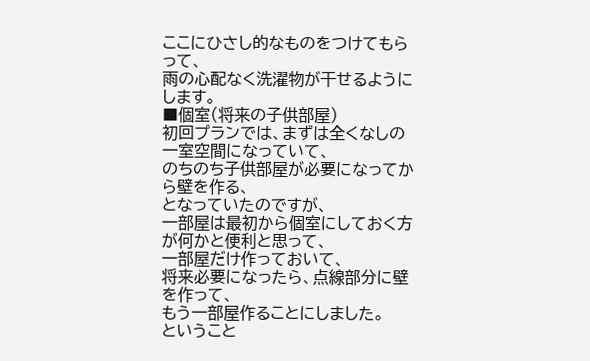ここにひさし的なものをつけてもらって、
雨の心配なく洗濯物が干せるようにします。
■個室(将来の子供部屋)
初回プランでは、まずは全くなしの一室空間になっていて、
のちのち子供部屋が必要になってから壁を作る、
となっていたのですが、
一部屋は最初から個室にしておく方が何かと便利と思って、
一部屋だけ作っておいて、
将来必要になったら、点線部分に壁を作って、
もう一部屋作ることにしました。
ということ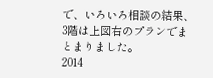で、いろいろ相談の結果、
3階は上図右のプランでまとまりました。
2014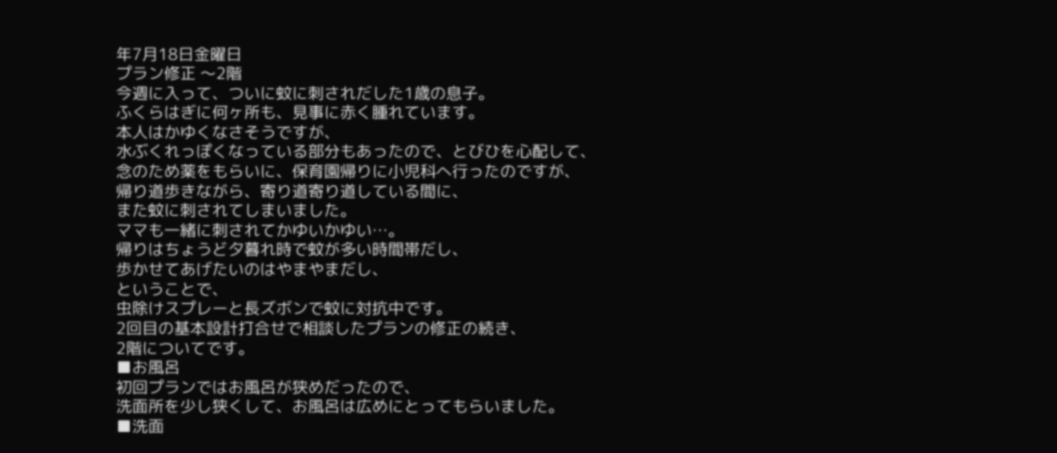年7月18日金曜日
プラン修正 〜2階
今週に入って、ついに蚊に刺されだした1歳の息子。
ふくらはぎに何ヶ所も、見事に赤く腫れています。
本人はかゆくなさそうですが、
水ぶくれっぽくなっている部分もあったので、とびひを心配して、
念のため薬をもらいに、保育園帰りに小児科へ行ったのですが、
帰り道歩きながら、寄り道寄り道している間に、
また蚊に刺されてしまいました。
ママも一緒に刺されてかゆいかゆい…。
帰りはちょうど夕暮れ時で蚊が多い時間帯だし、
歩かせてあげたいのはやまやまだし、
ということで、
虫除けスプレーと長ズボンで蚊に対抗中です。
2回目の基本設計打合せで相談したプランの修正の続き、
2階についてです。
■お風呂
初回プランではお風呂が狭めだったので、
洗面所を少し狭くして、お風呂は広めにとってもらいました。
■洗面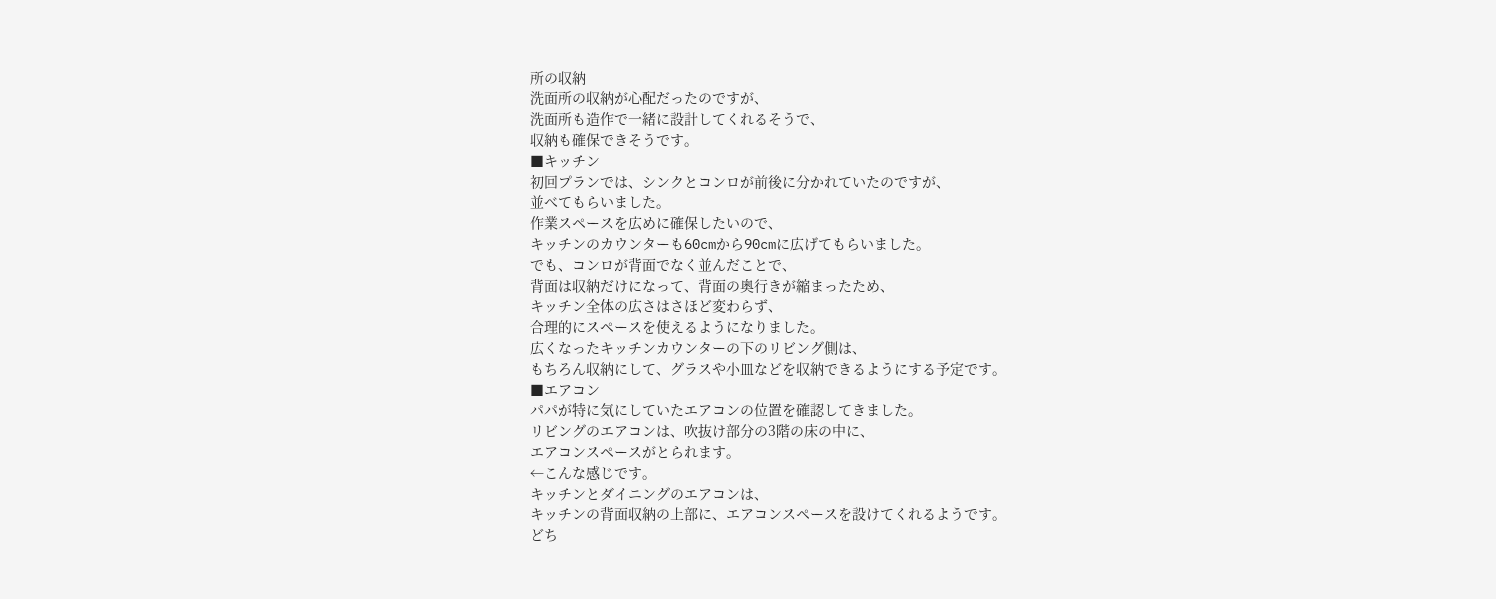所の収納
洗面所の収納が心配だったのですが、
洗面所も造作で一緒に設計してくれるそうで、
収納も確保できそうです。
■キッチン
初回プランでは、シンクとコンロが前後に分かれていたのですが、
並べてもらいました。
作業スペースを広めに確保したいので、
キッチンのカウンターも60cmから90cmに広げてもらいました。
でも、コンロが背面でなく並んだことで、
背面は収納だけになって、背面の奥行きが縮まったため、
キッチン全体の広さはさほど変わらず、
合理的にスペースを使えるようになりました。
広くなったキッチンカウンターの下のリビング側は、
もちろん収納にして、グラスや小皿などを収納できるようにする予定です。
■エアコン
パパが特に気にしていたエアコンの位置を確認してきました。
リビングのエアコンは、吹抜け部分の3階の床の中に、
エアコンスペースがとられます。
←こんな感じです。
キッチンとダイニングのエアコンは、
キッチンの背面収納の上部に、エアコンスペースを設けてくれるようです。
どち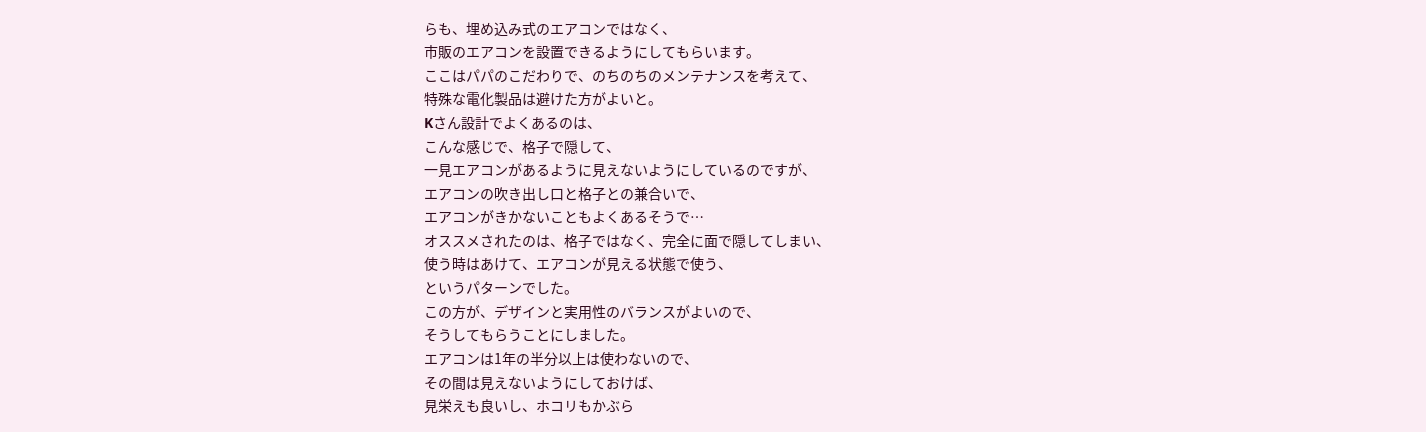らも、埋め込み式のエアコンではなく、
市販のエアコンを設置できるようにしてもらいます。
ここはパパのこだわりで、のちのちのメンテナンスを考えて、
特殊な電化製品は避けた方がよいと。
Kさん設計でよくあるのは、
こんな感じで、格子で隠して、
一見エアコンがあるように見えないようにしているのですが、
エアコンの吹き出し口と格子との兼合いで、
エアコンがきかないこともよくあるそうで…
オススメされたのは、格子ではなく、完全に面で隠してしまい、
使う時はあけて、エアコンが見える状態で使う、
というパターンでした。
この方が、デザインと実用性のバランスがよいので、
そうしてもらうことにしました。
エアコンは1年の半分以上は使わないので、
その間は見えないようにしておけば、
見栄えも良いし、ホコリもかぶら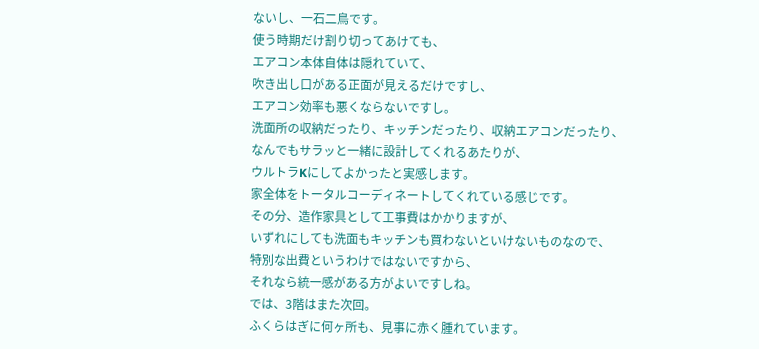ないし、一石二鳥です。
使う時期だけ割り切ってあけても、
エアコン本体自体は隠れていて、
吹き出し口がある正面が見えるだけですし、
エアコン効率も悪くならないですし。
洗面所の収納だったり、キッチンだったり、収納エアコンだったり、
なんでもサラッと一緒に設計してくれるあたりが、
ウルトラKにしてよかったと実感します。
家全体をトータルコーディネートしてくれている感じです。
その分、造作家具として工事費はかかりますが、
いずれにしても洗面もキッチンも買わないといけないものなので、
特別な出費というわけではないですから、
それなら統一感がある方がよいですしね。
では、3階はまた次回。
ふくらはぎに何ヶ所も、見事に赤く腫れています。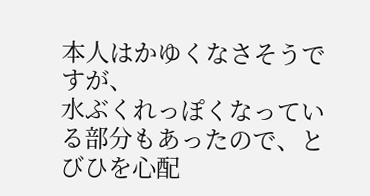本人はかゆくなさそうですが、
水ぶくれっぽくなっている部分もあったので、とびひを心配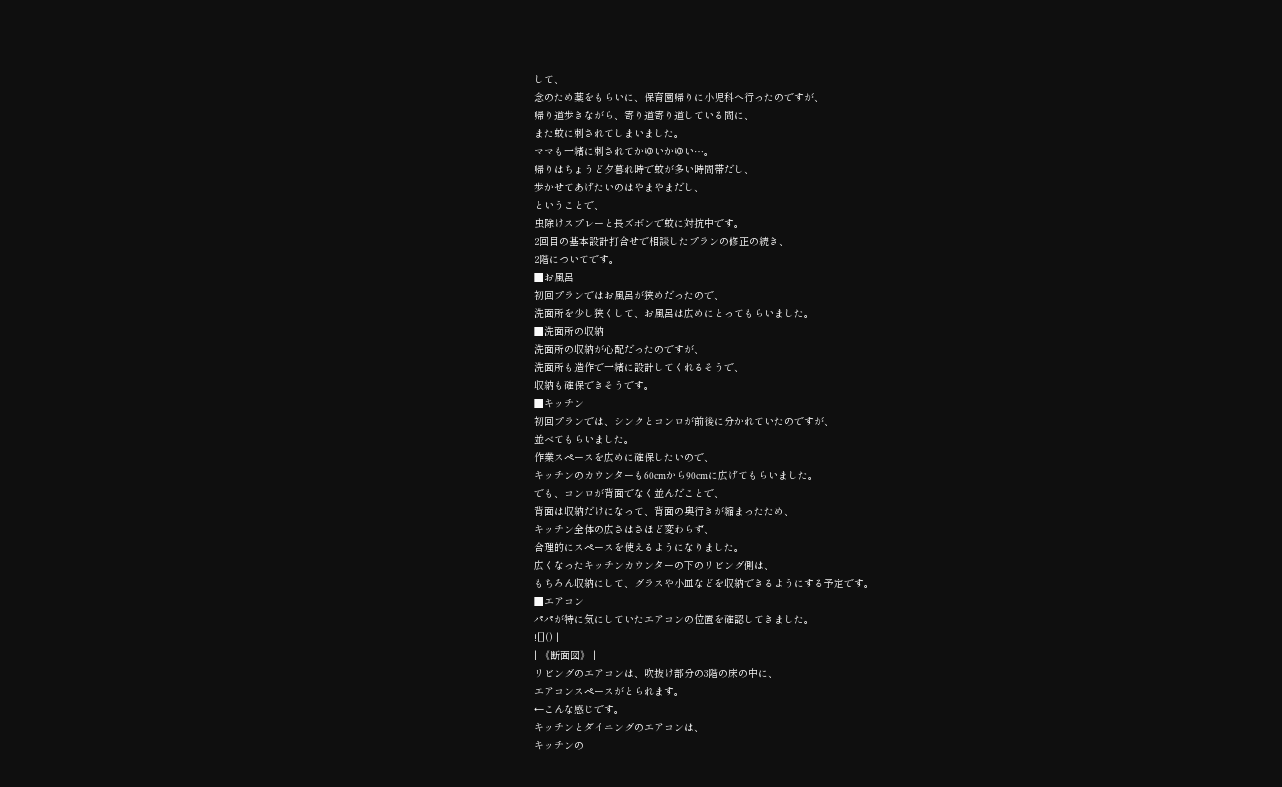して、
念のため薬をもらいに、保育園帰りに小児科へ行ったのですが、
帰り道歩きながら、寄り道寄り道している間に、
また蚊に刺されてしまいました。
ママも一緒に刺されてかゆいかゆい…。
帰りはちょうど夕暮れ時で蚊が多い時間帯だし、
歩かせてあげたいのはやまやまだし、
ということで、
虫除けスプレーと長ズボンで蚊に対抗中です。
2回目の基本設計打合せで相談したプランの修正の続き、
2階についてです。
■お風呂
初回プランではお風呂が狭めだったので、
洗面所を少し狭くして、お風呂は広めにとってもらいました。
■洗面所の収納
洗面所の収納が心配だったのですが、
洗面所も造作で一緒に設計してくれるそうで、
収納も確保できそうです。
■キッチン
初回プランでは、シンクとコンロが前後に分かれていたのですが、
並べてもらいました。
作業スペースを広めに確保したいので、
キッチンのカウンターも60cmから90cmに広げてもらいました。
でも、コンロが背面でなく並んだことで、
背面は収納だけになって、背面の奥行きが縮まったため、
キッチン全体の広さはさほど変わらず、
合理的にスペースを使えるようになりました。
広くなったキッチンカウンターの下のリビング側は、
もちろん収納にして、グラスや小皿などを収納できるようにする予定です。
■エアコン
パパが特に気にしていたエアコンの位置を確認してきました。
![]() |
| 《断面図》 |
リビングのエアコンは、吹抜け部分の3階の床の中に、
エアコンスペースがとられます。
←こんな感じです。
キッチンとダイニングのエアコンは、
キッチンの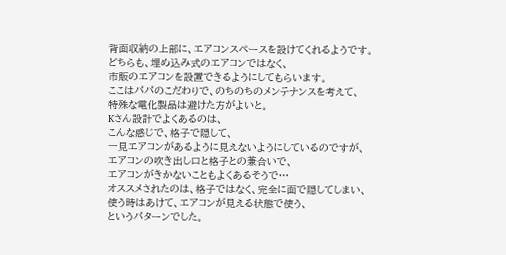背面収納の上部に、エアコンスペースを設けてくれるようです。
どちらも、埋め込み式のエアコンではなく、
市販のエアコンを設置できるようにしてもらいます。
ここはパパのこだわりで、のちのちのメンテナンスを考えて、
特殊な電化製品は避けた方がよいと。
Kさん設計でよくあるのは、
こんな感じで、格子で隠して、
一見エアコンがあるように見えないようにしているのですが、
エアコンの吹き出し口と格子との兼合いで、
エアコンがきかないこともよくあるそうで…
オススメされたのは、格子ではなく、完全に面で隠してしまい、
使う時はあけて、エアコンが見える状態で使う、
というパターンでした。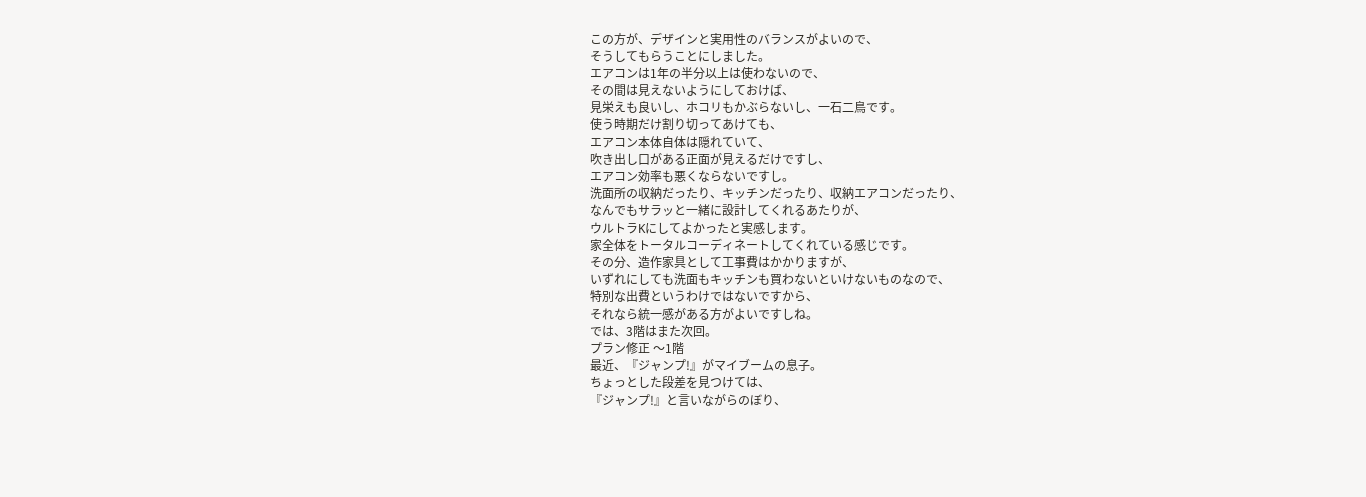この方が、デザインと実用性のバランスがよいので、
そうしてもらうことにしました。
エアコンは1年の半分以上は使わないので、
その間は見えないようにしておけば、
見栄えも良いし、ホコリもかぶらないし、一石二鳥です。
使う時期だけ割り切ってあけても、
エアコン本体自体は隠れていて、
吹き出し口がある正面が見えるだけですし、
エアコン効率も悪くならないですし。
洗面所の収納だったり、キッチンだったり、収納エアコンだったり、
なんでもサラッと一緒に設計してくれるあたりが、
ウルトラKにしてよかったと実感します。
家全体をトータルコーディネートしてくれている感じです。
その分、造作家具として工事費はかかりますが、
いずれにしても洗面もキッチンも買わないといけないものなので、
特別な出費というわけではないですから、
それなら統一感がある方がよいですしね。
では、3階はまた次回。
プラン修正 〜1階
最近、『ジャンプ!』がマイブームの息子。
ちょっとした段差を見つけては、
『ジャンプ!』と言いながらのぼり、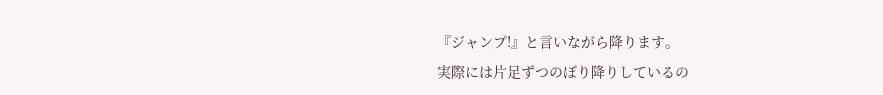『ジャンプ!』と言いながら降ります。
実際には片足ずつのぼり降りしているの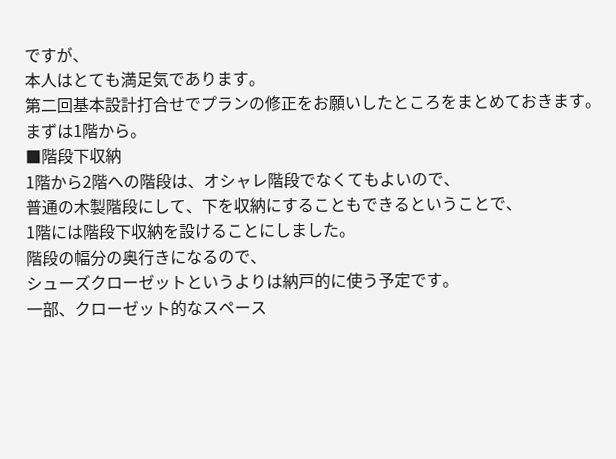ですが、
本人はとても満足気であります。
第二回基本設計打合せでプランの修正をお願いしたところをまとめておきます。
まずは1階から。
■階段下収納
1階から2階への階段は、オシャレ階段でなくてもよいので、
普通の木製階段にして、下を収納にすることもできるということで、
1階には階段下収納を設けることにしました。
階段の幅分の奥行きになるので、
シューズクローゼットというよりは納戸的に使う予定です。
一部、クローゼット的なスペース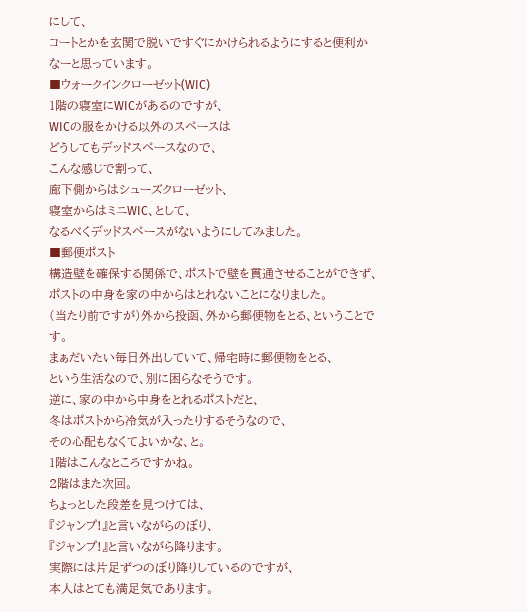にして、
コートとかを玄関で脱いですぐにかけられるようにすると便利かなーと思っています。
■ウォークインクローゼット(WIC)
1階の寝室にWICがあるのですが、
WICの服をかける以外のスペースは
どうしてもデッドスペースなので、
こんな感じで割って、
廊下側からはシューズクローゼット、
寝室からはミニWIC、として、
なるべくデッドスペースがないようにしてみました。
■郵便ポスト
構造壁を確保する関係で、ポストで壁を貫通させることができず、
ポストの中身を家の中からはとれないことになりました。
(当たり前ですが)外から投函、外から郵便物をとる、ということです。
まぁだいたい毎日外出していて、帰宅時に郵便物をとる、
という生活なので、別に困らなそうです。
逆に、家の中から中身をとれるポストだと、
冬はポストから冷気が入ったりするそうなので、
その心配もなくてよいかな、と。
1階はこんなところですかね。
2階はまた次回。
ちょっとした段差を見つけては、
『ジャンプ!』と言いながらのぼり、
『ジャンプ!』と言いながら降ります。
実際には片足ずつのぼり降りしているのですが、
本人はとても満足気であります。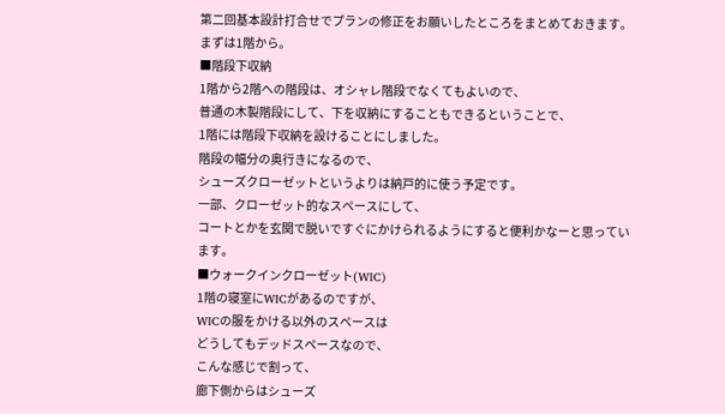第二回基本設計打合せでプランの修正をお願いしたところをまとめておきます。
まずは1階から。
■階段下収納
1階から2階への階段は、オシャレ階段でなくてもよいので、
普通の木製階段にして、下を収納にすることもできるということで、
1階には階段下収納を設けることにしました。
階段の幅分の奥行きになるので、
シューズクローゼットというよりは納戸的に使う予定です。
一部、クローゼット的なスペースにして、
コートとかを玄関で脱いですぐにかけられるようにすると便利かなーと思っています。
■ウォークインクローゼット(WIC)
1階の寝室にWICがあるのですが、
WICの服をかける以外のスペースは
どうしてもデッドスペースなので、
こんな感じで割って、
廊下側からはシューズ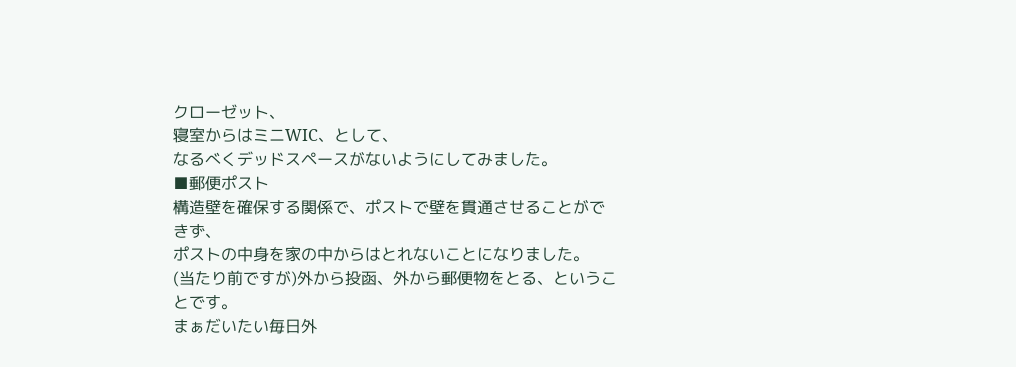クローゼット、
寝室からはミニWIC、として、
なるべくデッドスペースがないようにしてみました。
■郵便ポスト
構造壁を確保する関係で、ポストで壁を貫通させることができず、
ポストの中身を家の中からはとれないことになりました。
(当たり前ですが)外から投函、外から郵便物をとる、ということです。
まぁだいたい毎日外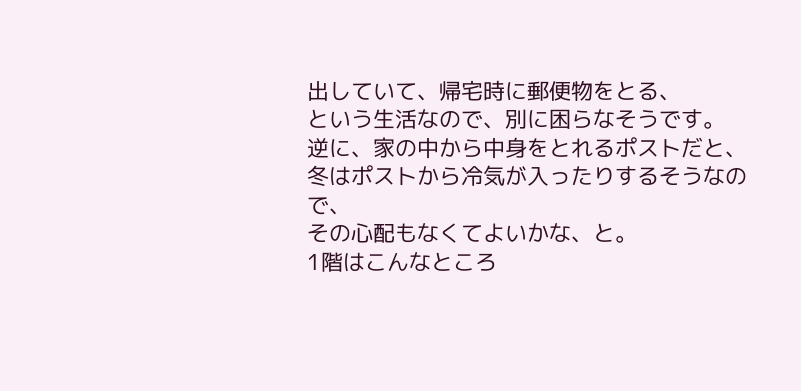出していて、帰宅時に郵便物をとる、
という生活なので、別に困らなそうです。
逆に、家の中から中身をとれるポストだと、
冬はポストから冷気が入ったりするそうなので、
その心配もなくてよいかな、と。
1階はこんなところ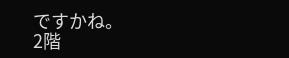ですかね。
2階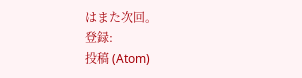はまた次回。
登録:
投稿 (Atom)